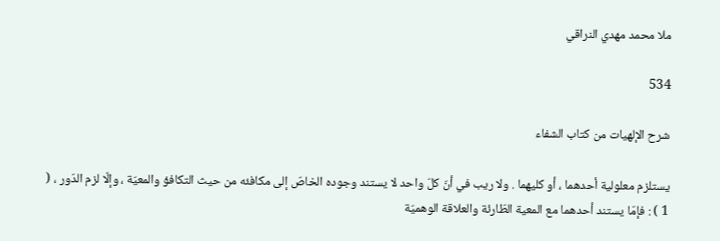ملا محمد مهدي النراقي

534

شرح الإلهيات من كتاب الشفاء

يستلزم معلولية أحدهما ، أو كليهما . ولا ريب في أنّ كلّ واحد لا يستند وجوده الخاصّ إلى مكافئه من حيث التكافؤ والمعيّة ، وإلّا لزم الدّور ، ( 1 ) : فإمّا يستند أحدهما مع المعية الطّارئة والعلاقة الوهميّة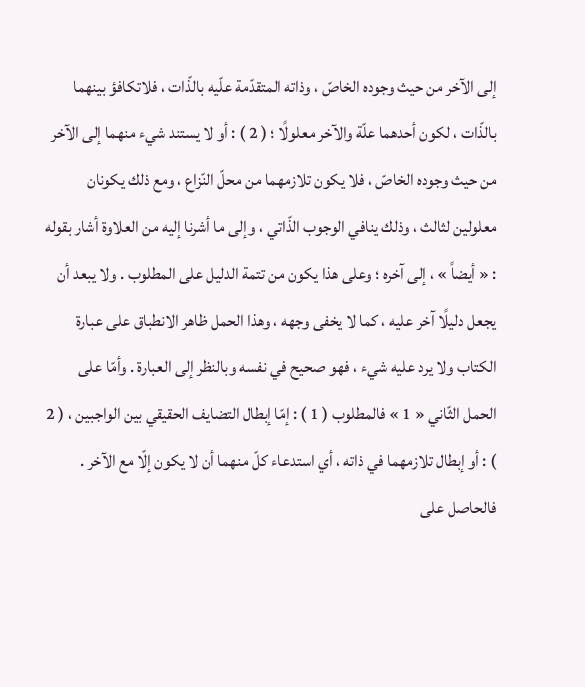إلى الآخر من حيث وجوده الخاصّ ، وذاته المتقدّمة علّيه بالذّات ، فلاتكافؤ بينهما بالذّات ، لكون أحدهما علّة والآخر معلولًا ؛ ( 2 ) : أو لا يستند شيء منهما إلى الآخر من حيث وجوده الخاصّ ، فلا يكون تلازمهما من محلّ النّزاع ، ومع ذلك يكونان معلولين لثالث ، وذلك ينافي الوجوب الذّاتي ، وإلى ما أشرنا إليه من العلاوة أشار بقوله : « أيضاً » ، إلى آخره ؛ وعلى هذا يكون من تتمة الدليل على المطلوب . ولا يبعد أن يجعل دليلًا آخر عليه ، كما لا يخفى وجهه ، وهذا الحمل ظاهر الانطباق على عبارة الكتاب ولا يرد عليه شيء ، فهو صحيح في نفسه وبالنظر إلى العبارة . وأمّا على الحمل الثّاني « 1 » فالمطلوب ( 1 ) : إمّا إبطال التضايف الحقيقي بين الواجبين ، ( 2 ) : أو إبطال تلازمهما في ذاته ، أي استدعاء كلّ منهما أن لا يكون إلّا مع الآخر . فالحاصل على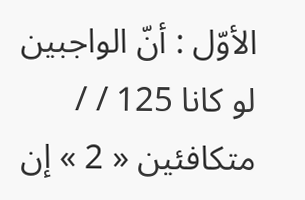الأوّل : أنّ الواجبين لو كانا 125 / / متكافئين « 2 » إن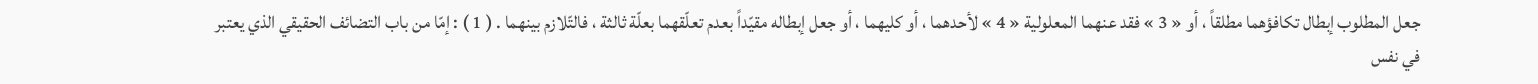جعل المطلوب إبطال تكافؤهما مطلقاً ، أو « 3 » فقد عنهما المعلولية « 4 » لأحدهما ، أو كليهما ، أو جعل إبطاله مقيّداً بعدم تعلّقهما بعلّة ثالثة ، فالتّلازم بينهما . ( 1 ) : إمّا من باب التضائف الحقيقي الذي يعتبر في نفس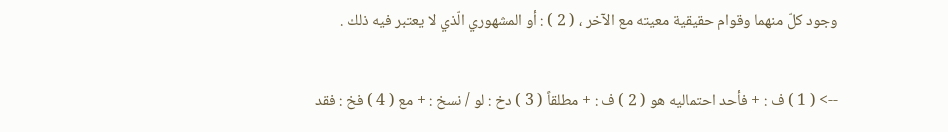وجود كلّ منهما وقوام حقيقية معيته مع الآخر ، ( 2 ) : أو المشهوري الّذي لا يعتبر فيه ذلك .

--> ( 1 ) ف : + فأحد احتماليه هو ( 2 ) ف : + مطلقاً ( 3 ) دخ : لو / نسخ : + مع ( 4 ) فخ : فقد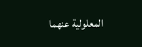المعلولية عنهما